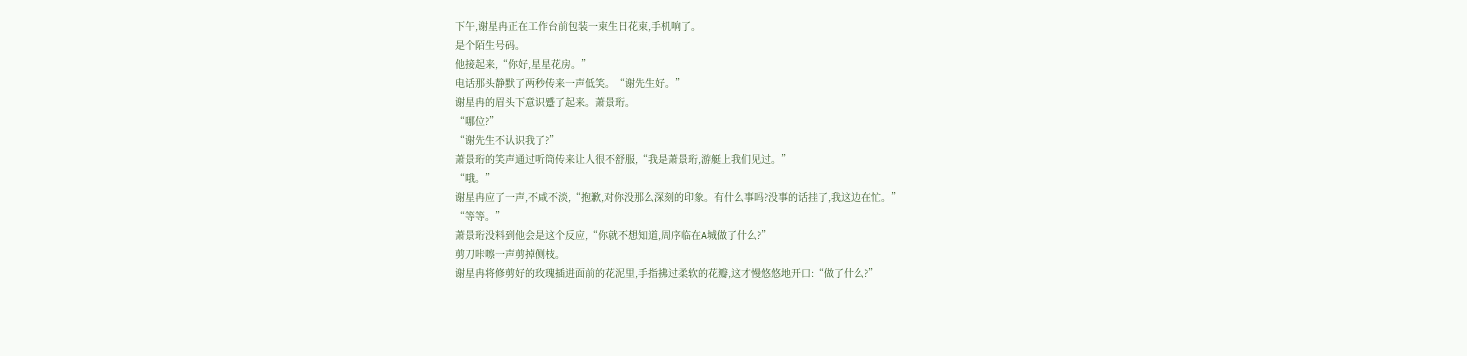下午,谢星冉正在工作台前包装一束生日花束,手机响了。
是个陌生号码。
他接起来,“你好,星星花房。”
电话那头静默了两秒传来一声低笑。“谢先生好。”
谢星冉的眉头下意识蹙了起来。萧景珩。
“哪位?”
“谢先生不认识我了?”
萧景珩的笑声通过听筒传来让人很不舒服,“我是萧景珩,游艇上我们见过。”
“哦。”
谢星冉应了一声,不咸不淡,“抱歉,对你没那么深刻的印象。有什么事吗?没事的话挂了,我这边在忙。”
“等等。”
萧景珩没料到他会是这个反应,“你就不想知道,周序临在A城做了什么?”
剪刀咔嚓一声剪掉侧枝。
谢星冉将修剪好的玫瑰插进面前的花泥里,手指拂过柔软的花瓣,这才慢悠悠地开口:“做了什么?”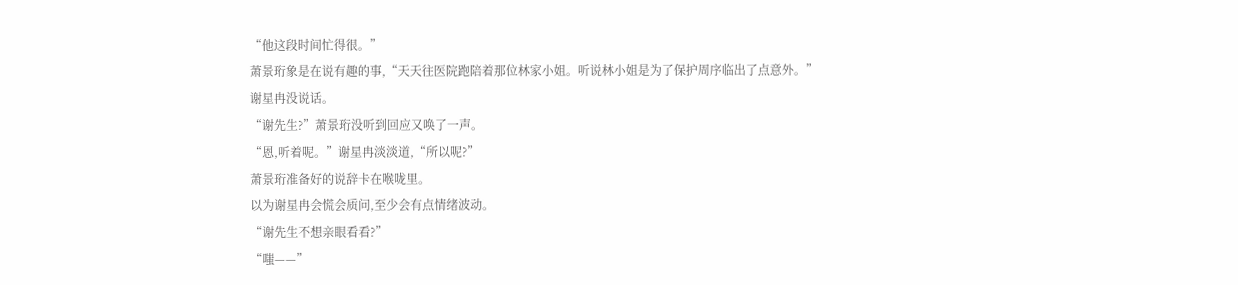“他这段时间忙得很。”
萧景珩象是在说有趣的事,“天天往医院跑陪着那位林家小姐。听说林小姐是为了保护周序临出了点意外。”
谢星冉没说话。
“谢先生?”萧景珩没听到回应又唤了一声。
“恩,听着呢。”谢星冉淡淡道,“所以呢?”
萧景珩准备好的说辞卡在喉咙里。
以为谢星冉会慌会质问,至少会有点情绪波动。
“谢先生不想亲眼看看?”
“嗤——”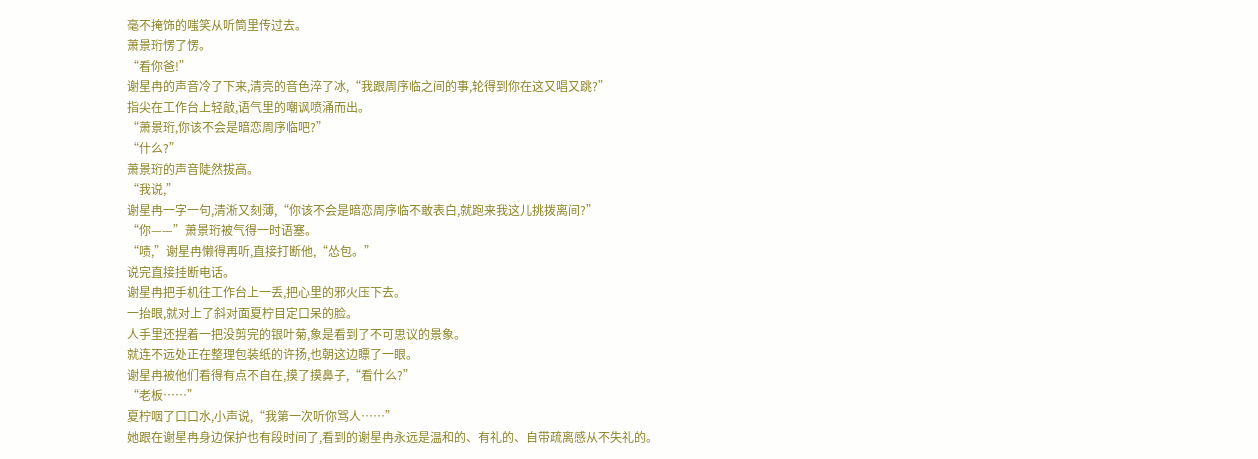毫不掩饰的嗤笑从听筒里传过去。
萧景珩愣了愣。
“看你爸!”
谢星冉的声音冷了下来,清亮的音色淬了冰,“我跟周序临之间的事,轮得到你在这又唱又跳?”
指尖在工作台上轻敲,语气里的嘲讽喷涌而出。
“萧景珩,你该不会是暗恋周序临吧?”
“什么?”
萧景珩的声音陡然拔高。
“我说,”
谢星冉一字一句,清淅又刻薄,“你该不会是暗恋周序临不敢表白,就跑来我这儿挑拨离间?”
“你——”萧景珩被气得一时语塞。
“啧,”谢星冉懒得再听,直接打断他,“怂包。”
说完直接挂断电话。
谢星冉把手机往工作台上一丢,把心里的邪火压下去。
一抬眼,就对上了斜对面夏柠目定口呆的脸。
人手里还捏着一把没剪完的银叶菊,象是看到了不可思议的景象。
就连不远处正在整理包装纸的许扬,也朝这边瞟了一眼。
谢星冉被他们看得有点不自在,摸了摸鼻子,“看什么?”
“老板……”
夏柠咽了口口水,小声说,“我第一次听你骂人……”
她跟在谢星冉身边保护也有段时间了,看到的谢星冉永远是温和的、有礼的、自带疏离感从不失礼的。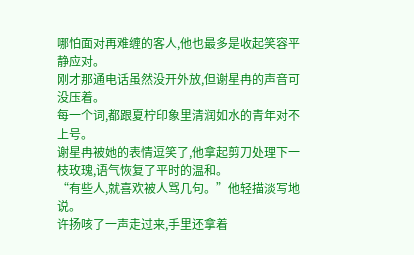哪怕面对再难缠的客人,他也最多是收起笑容平静应对。
刚才那通电话虽然没开外放,但谢星冉的声音可没压着。
每一个词,都跟夏柠印象里清润如水的青年对不上号。
谢星冉被她的表情逗笑了,他拿起剪刀处理下一枝玫瑰,语气恢复了平时的温和。
“有些人,就喜欢被人骂几句。”他轻描淡写地说。
许扬咳了一声走过来,手里还拿着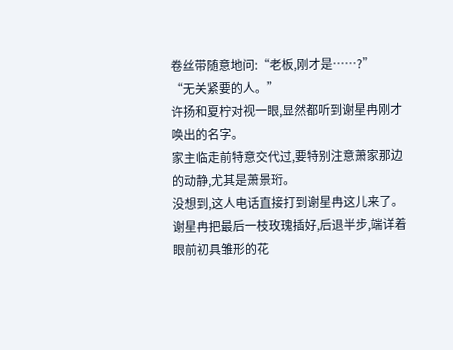卷丝带随意地问:“老板,刚才是……?”
“无关紧要的人。”
许扬和夏柠对视一眼,显然都听到谢星冉刚才唤出的名字。
家主临走前特意交代过,要特别注意萧家那边的动静,尤其是萧景珩。
没想到,这人电话直接打到谢星冉这儿来了。
谢星冉把最后一枝玫瑰插好,后退半步,端详着眼前初具雏形的花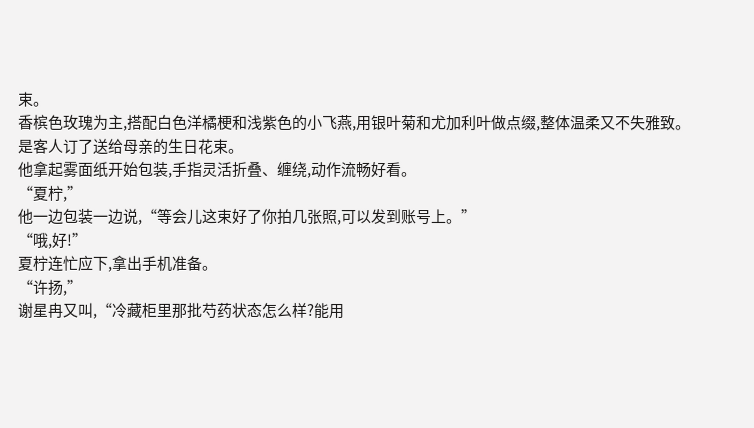束。
香槟色玫瑰为主,搭配白色洋橘梗和浅紫色的小飞燕,用银叶菊和尤加利叶做点缀,整体温柔又不失雅致。
是客人订了送给母亲的生日花束。
他拿起雾面纸开始包装,手指灵活折叠、缠绕,动作流畅好看。
“夏柠,”
他一边包装一边说,“等会儿这束好了你拍几张照,可以发到账号上。”
“哦,好!”
夏柠连忙应下,拿出手机准备。
“许扬,”
谢星冉又叫,“冷藏柜里那批芍药状态怎么样?能用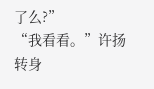了么?”
“我看看。”许扬转身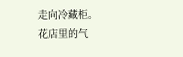走向冷藏柜。
花店里的气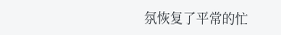氛恢复了平常的忙